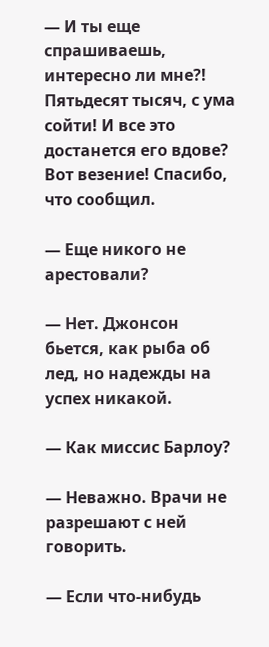— И ты еще спрашиваешь, интересно ли мне?! Пятьдесят тысяч, с ума сойти! И все это достанется его вдове? Вот везение! Спасибо, что сообщил.

— Еще никого не арестовали?

— Нет. Джонсон бьется, как рыба об лед, но надежды на успех никакой.

— Как миссис Барлоу?

— Неважно. Врачи не разрешают с ней говорить.

— Если что-нибудь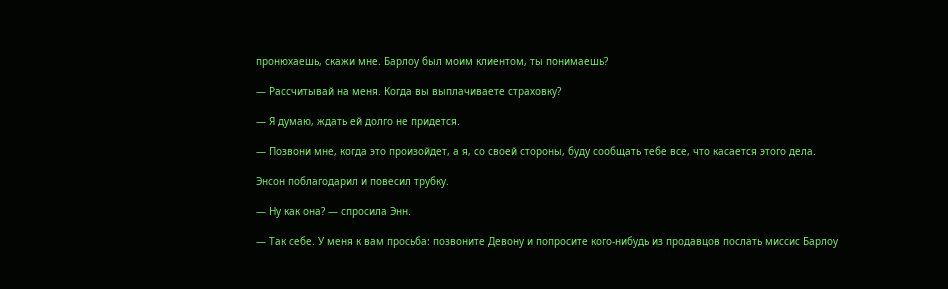пронюхаешь, скажи мне. Барлоу был моим клиентом, ты понимаешь?

— Рассчитывай на меня. Когда вы выплачиваете страховку?

— Я думаю, ждать ей долго не придется.

— Позвони мне, когда это произойдет, а я, со своей стороны, буду сообщать тебе все, что касается этого дела.

Энсон поблагодарил и повесил трубку.

— Ну как она? — спросила Энн.

— Так себе. У меня к вам просьба: позвоните Девону и попросите кого-нибудь из продавцов послать миссис Барлоу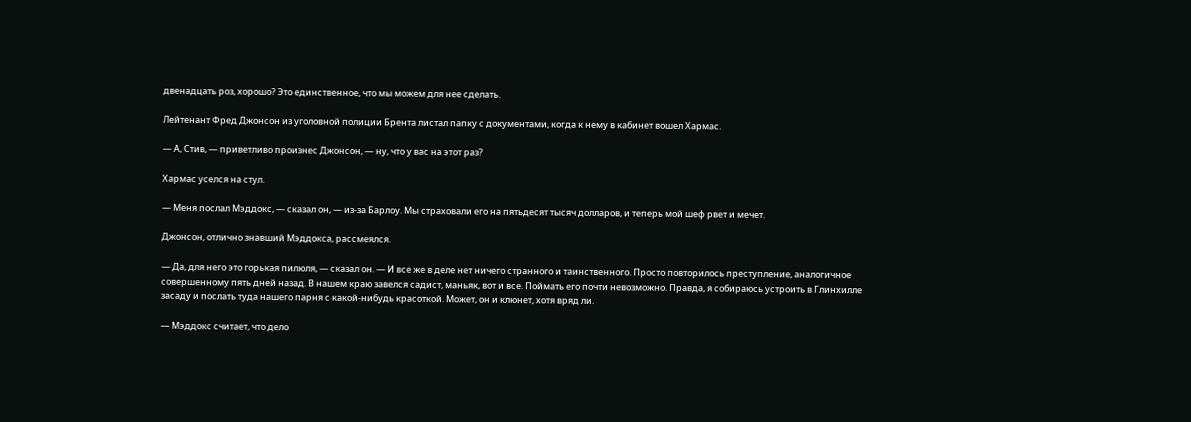двенадцать роз, хорошо? Это единственное, что мы можем для нее сделать.

Лейтенант Фред Джонсон из уголовной полиции Брента листал папку с документами, когда к нему в кабинет вошел Хармас.

— А, Стив, — приветливо произнес Джонсон, — ну, что у вас на этот раз?

Хармас уселся на стул.

— Меня послал Мэддокс, — сказал он, — из-за Барлоу. Мы страховали его на пятьдесят тысяч долларов, и теперь мой шеф рвет и мечет.

Джонсон, отлично знавший Мэддокса, рассмеялся.

— Да, для него это горькая пилюля, — сказал он. — И все же в деле нет ничего странного и таинственного. Просто повторилось преступление, аналогичное совершенному пять дней назад. В нашем краю завелся садист, маньяк, вот и все. Поймать его почти невозможно. Правда, я собираюсь устроить в Глинхилле засаду и послать туда нашего парня с какой-нибудь красоткой. Может, он и клюнет, хотя вряд ли.

— Мэддокс считает, что дело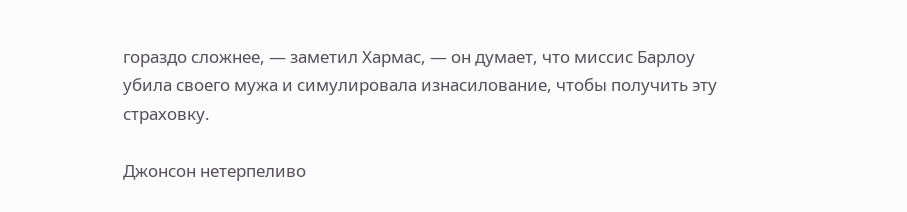гораздо сложнее, — заметил Хармас, — он думает, что миссис Барлоу убила своего мужа и симулировала изнасилование, чтобы получить эту страховку.

Джонсон нетерпеливо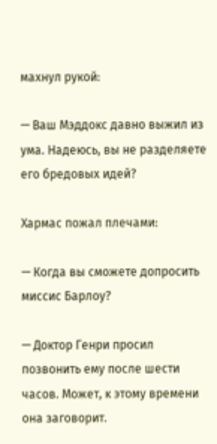махнул рукой:

— Ваш Мэддокс давно выжил из ума. Надеюсь, вы не разделяете его бредовых идей?

Хармас пожал плечами:

— Когда вы сможете допросить миссис Барлоу?

— Доктор Генри просил позвонить ему после шести часов. Может, к этому времени она заговорит.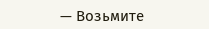— Возьмите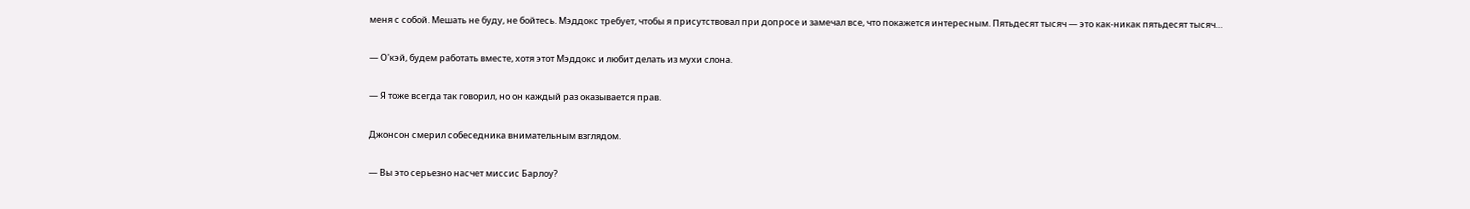меня с собой. Мешать не буду, не бойтесь. Мэддокс требует, чтобы я присутствовал при допросе и замечал все, что покажется интересным. Пятьдесят тысяч — это как-никак пятьдесят тысяч…

— О'кэй, будем работать вместе, хотя этот Мэддокс и любит делать из мухи слона.

— Я тоже всегда так говорил, но он каждый раз оказывается прав.

Джонсон смерил собеседника внимательным взглядом.

— Вы это серьезно насчет миссис Барлоу?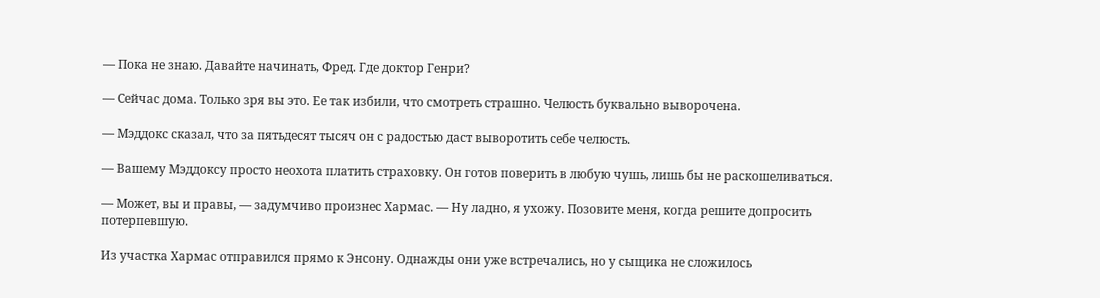— Пока не знаю. Давайте начинать, Фред. Где доктор Генри?

— Сейчас дома. Только зря вы это. Ее так избили, что смотреть страшно. Челюсть буквально выворочена.

— Мэддокс сказал, что за пятьдесят тысяч он с радостью даст выворотить себе челюсть.

— Вашему Мэддоксу просто неохота платить страховку. Он готов поверить в любую чушь, лишь бы не раскошеливаться.

— Может, вы и правы, — задумчиво произнес Хармас. — Ну ладно, я ухожу. Позовите меня, когда решите допросить потерпевшую.

Из участка Хармас отправился прямо к Энсону. Однажды они уже встречались, но у сыщика не сложилось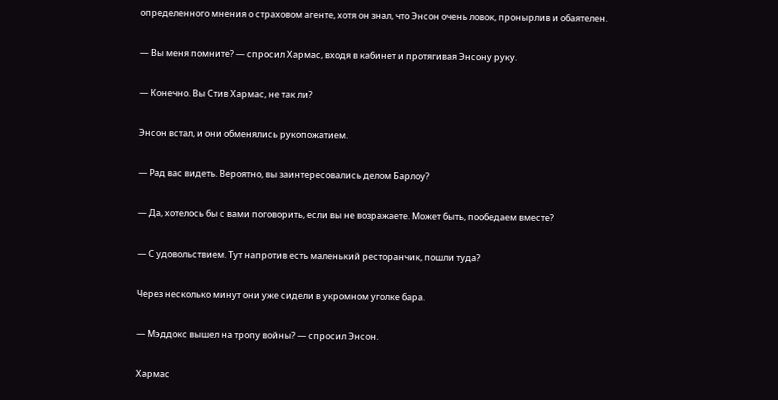определенного мнения о страховом агенте, хотя он знал, что Энсон очень ловок, пронырлив и обаятелен.

— Вы меня помните? — спросил Хармас, входя в кабинет и протягивая Энсону руку.

— Конечно. Вы Стив Хармас, не так ли?

Энсон встал, и они обменялись рукопожатием.

— Рад вас видеть. Вероятно, вы заинтересовались делом Барлоу?

— Да, хотелось бы с вами поговорить, если вы не возражаете. Может быть, пообедаем вместе?

— С удовольствием. Тут напротив есть маленький ресторанчик, пошли туда?

Через несколько минут они уже сидели в укромном уголке бара.

— Мэддокс вышел на тропу войны? — спросил Энсон.

Хармас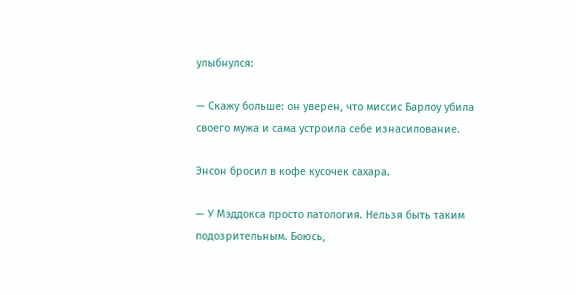улыбнулся:

— Скажу больше: он уверен, что миссис Барлоу убила своего мужа и сама устроила себе изнасилование.

Энсон бросил в кофе кусочек сахара.

— У Мэддокса просто патология. Нельзя быть таким подозрительным. Боюсь,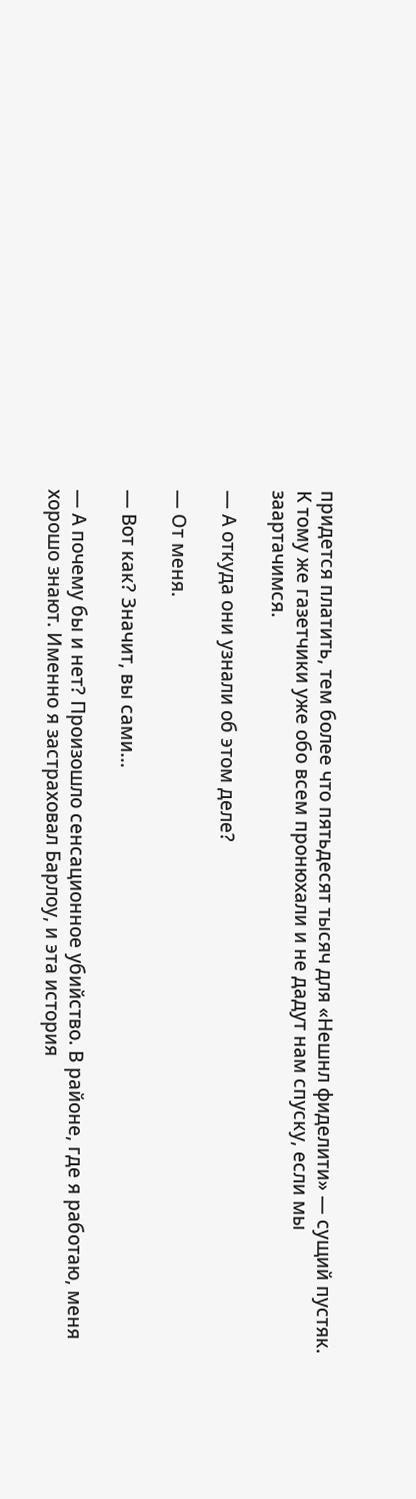придется платить, тем более что пятьдесят тысяч для «Нешнл фиделити» — сущий пустяк. К тому же газетчики уже обо всем пронюхали и не дадут нам спуску, если мы заартачимся.

— А откуда они узнали об этом деле?

— От меня.

— Вот как? Значит, вы сами…

— А почему бы и нет? Произошло сенсационное убийство. В районе, где я работаю, меня хорошо знают. Именно я застраховал Барлоу, и эта история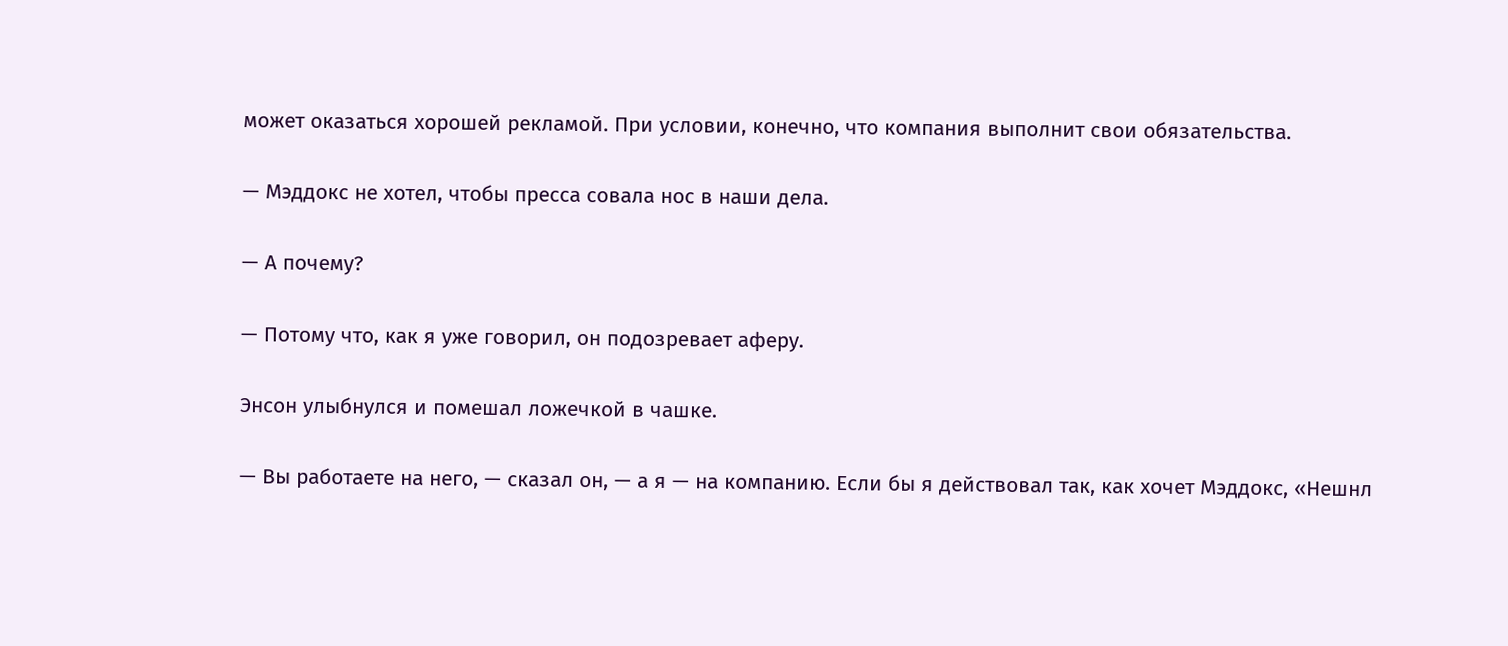может оказаться хорошей рекламой. При условии, конечно, что компания выполнит свои обязательства.

— Мэддокс не хотел, чтобы пресса совала нос в наши дела.

— А почему?

— Потому что, как я уже говорил, он подозревает аферу.

Энсон улыбнулся и помешал ложечкой в чашке.

— Вы работаете на него, — сказал он, — а я — на компанию. Если бы я действовал так, как хочет Мэддокс, «Нешнл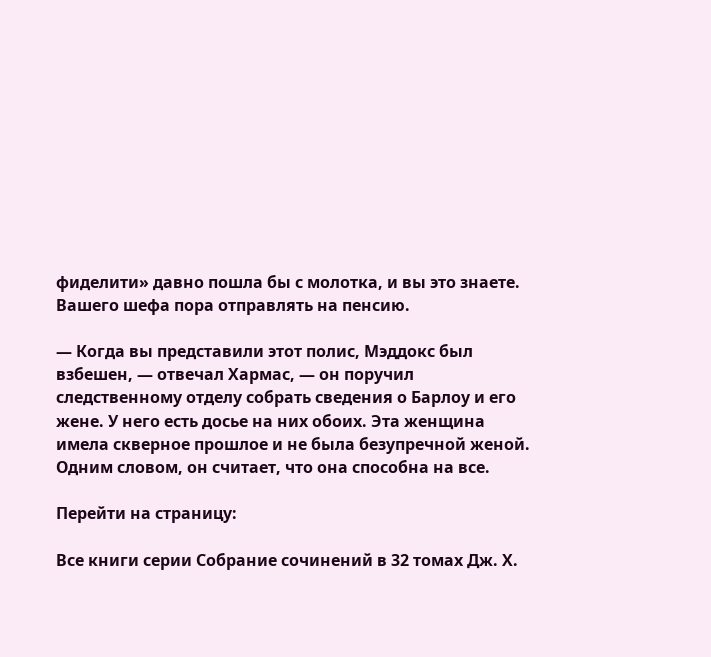фиделити» давно пошла бы с молотка, и вы это знаете. Вашего шефа пора отправлять на пенсию.

— Когда вы представили этот полис, Мэддокс был взбешен, — отвечал Хармас, — он поручил следственному отделу собрать сведения о Барлоу и его жене. У него есть досье на них обоих. Эта женщина имела скверное прошлое и не была безупречной женой. Одним словом, он считает, что она способна на все.

Перейти на страницу:

Все книги серии Собрание сочинений в 32 томах Дж. Х.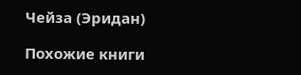Чейза (Эридан)

Похожие книги